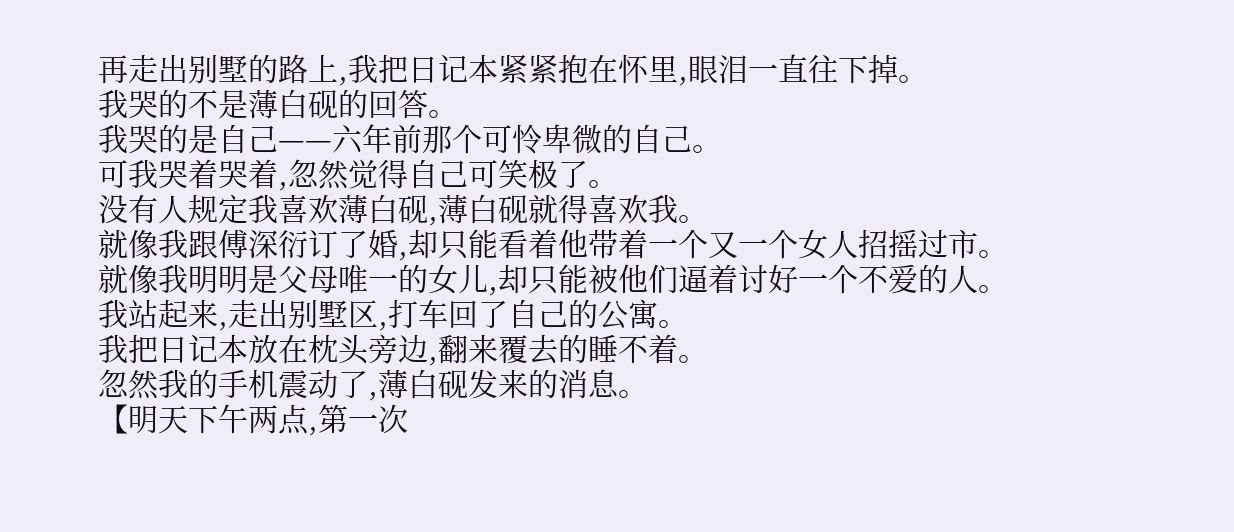再走出别墅的路上,我把日记本紧紧抱在怀里,眼泪一直往下掉。
我哭的不是薄白砚的回答。
我哭的是自己——六年前那个可怜卑微的自己。
可我哭着哭着,忽然觉得自己可笑极了。
没有人规定我喜欢薄白砚,薄白砚就得喜欢我。
就像我跟傅深衍订了婚,却只能看着他带着一个又一个女人招摇过市。
就像我明明是父母唯一的女儿,却只能被他们逼着讨好一个不爱的人。
我站起来,走出别墅区,打车回了自己的公寓。
我把日记本放在枕头旁边,翻来覆去的睡不着。
忽然我的手机震动了,薄白砚发来的消息。
【明天下午两点,第一次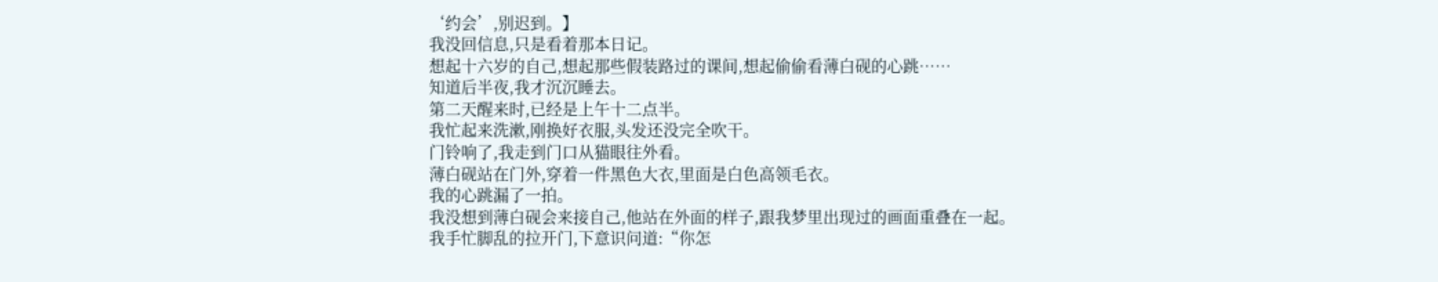‘约会’,别迟到。】
我没回信息,只是看着那本日记。
想起十六岁的自己,想起那些假装路过的课间,想起偷偷看薄白砚的心跳……
知道后半夜,我才沉沉睡去。
第二天醒来时,已经是上午十二点半。
我忙起来洗漱,刚换好衣服,头发还没完全吹干。
门铃响了,我走到门口从猫眼往外看。
薄白砚站在门外,穿着一件黑色大衣,里面是白色高领毛衣。
我的心跳漏了一拍。
我没想到薄白砚会来接自己,他站在外面的样子,跟我梦里出现过的画面重叠在一起。
我手忙脚乱的拉开门,下意识问道:“你怎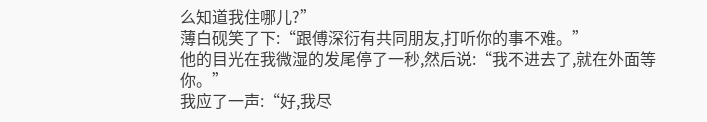么知道我住哪儿?”
薄白砚笑了下:“跟傅深衍有共同朋友,打听你的事不难。”
他的目光在我微湿的发尾停了一秒,然后说:“我不进去了,就在外面等你。”
我应了一声:“好,我尽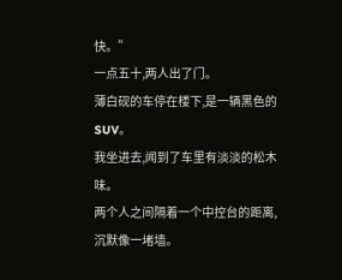快。”
一点五十,两人出了门。
薄白砚的车停在楼下,是一辆黑色的SUV。
我坐进去,闻到了车里有淡淡的松木味。
两个人之间隔着一个中控台的距离,沉默像一堵墙。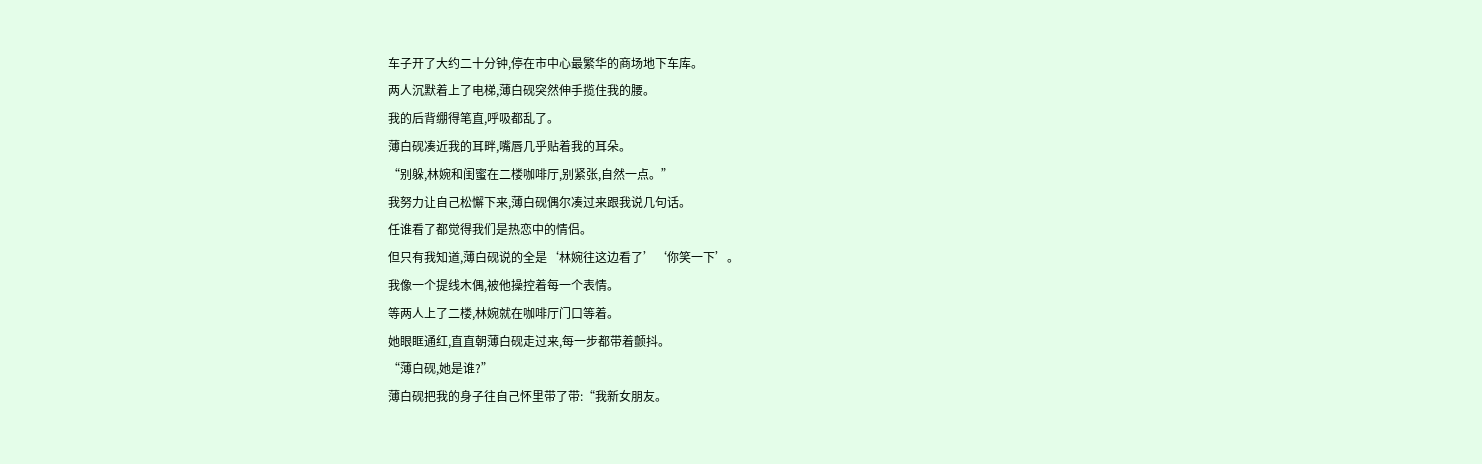车子开了大约二十分钟,停在市中心最繁华的商场地下车库。
两人沉默着上了电梯,薄白砚突然伸手揽住我的腰。
我的后背绷得笔直,呼吸都乱了。
薄白砚凑近我的耳畔,嘴唇几乎贴着我的耳朵。
“别躲,林婉和闺蜜在二楼咖啡厅,别紧张,自然一点。”
我努力让自己松懈下来,薄白砚偶尔凑过来跟我说几句话。
任谁看了都觉得我们是热恋中的情侣。
但只有我知道,薄白砚说的全是‘林婉往这边看了’‘你笑一下’。
我像一个提线木偶,被他操控着每一个表情。
等两人上了二楼,林婉就在咖啡厅门口等着。
她眼眶通红,直直朝薄白砚走过来,每一步都带着颤抖。
“薄白砚,她是谁?”
薄白砚把我的身子往自己怀里带了带:“我新女朋友。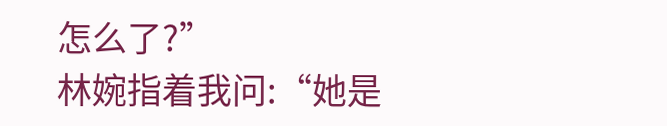怎么了?”
林婉指着我问:“她是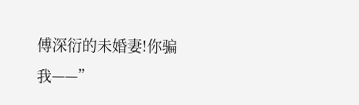傅深衍的未婚妻!你骗我——”